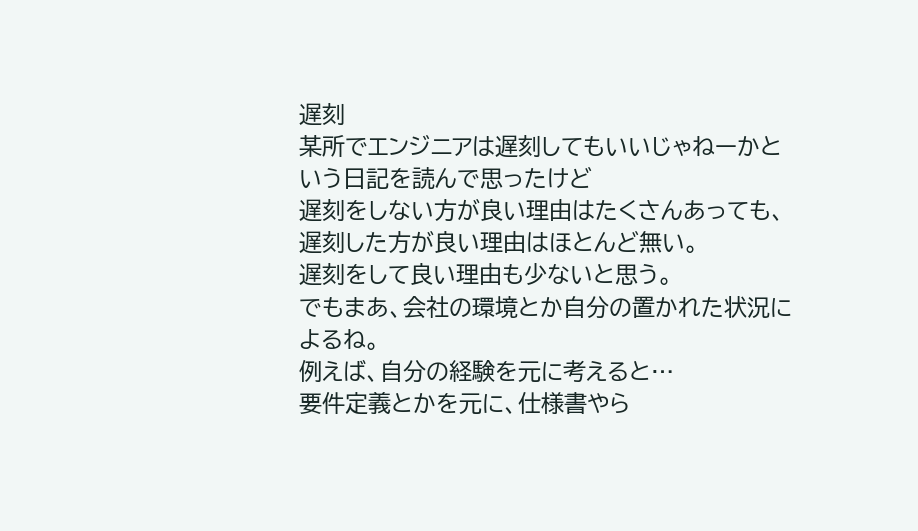遅刻
某所でエンジニアは遅刻してもいいじゃねーかという日記を読んで思ったけど
遅刻をしない方が良い理由はたくさんあっても、遅刻した方が良い理由はほとんど無い。
遅刻をして良い理由も少ないと思う。
でもまあ、会社の環境とか自分の置かれた状況によるね。
例えば、自分の経験を元に考えると…
要件定義とかを元に、仕様書やら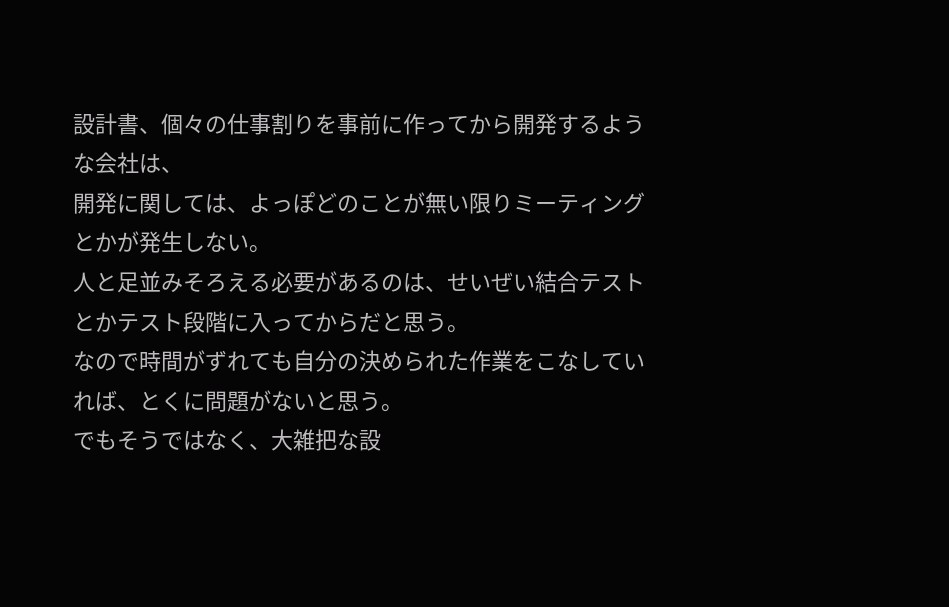設計書、個々の仕事割りを事前に作ってから開発するような会社は、
開発に関しては、よっぽどのことが無い限りミーティングとかが発生しない。
人と足並みそろえる必要があるのは、せいぜい結合テストとかテスト段階に入ってからだと思う。
なので時間がずれても自分の決められた作業をこなしていれば、とくに問題がないと思う。
でもそうではなく、大雑把な設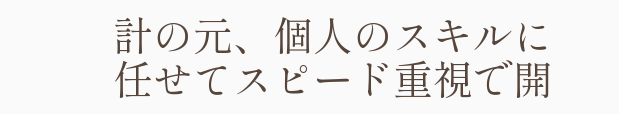計の元、個人のスキルに任せてスピード重視で開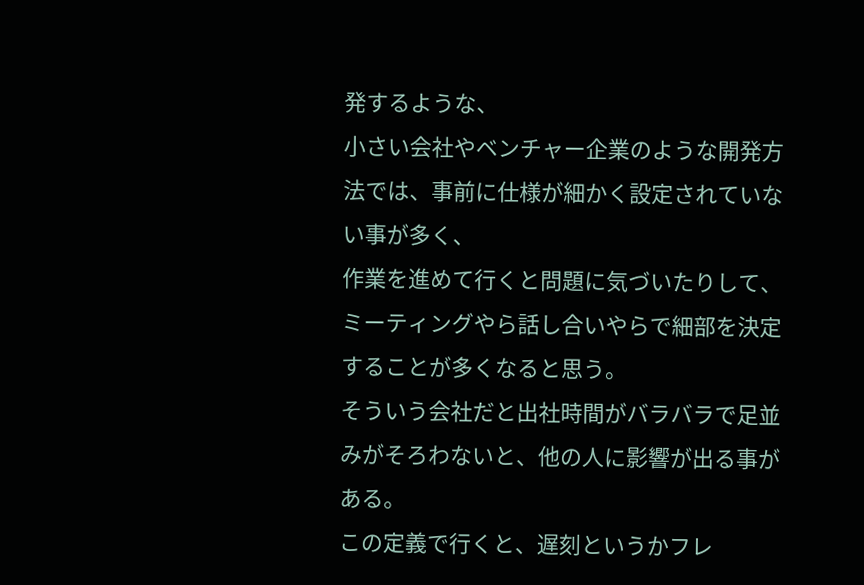発するような、
小さい会社やベンチャー企業のような開発方法では、事前に仕様が細かく設定されていない事が多く、
作業を進めて行くと問題に気づいたりして、ミーティングやら話し合いやらで細部を決定することが多くなると思う。
そういう会社だと出社時間がバラバラで足並みがそろわないと、他の人に影響が出る事がある。
この定義で行くと、遅刻というかフレ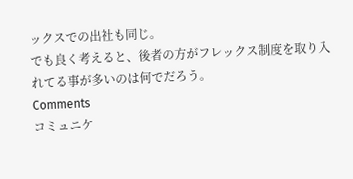ックスでの出社も同じ。
でも良く考えると、後者の方がフレックス制度を取り入れてる事が多いのは何でだろう。
Comments
コミュニケ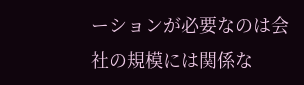ーションが必要なのは会社の規模には関係な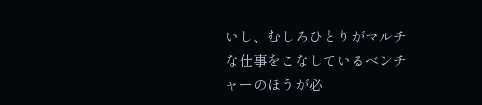いし、むしろひとりがマルチな仕事をこなしているベンチャーのほうが必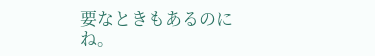要なときもあるのにね。